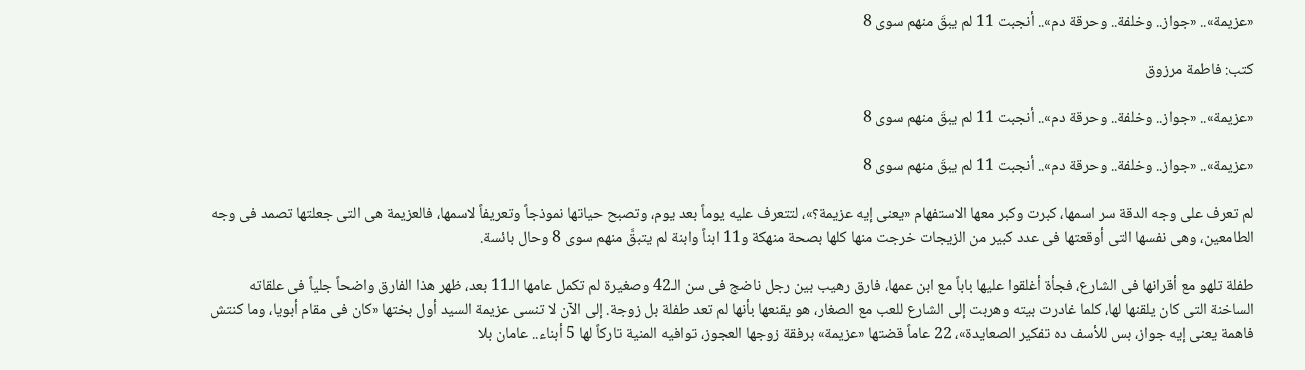«عزيمة».. «جواز.. وخلفة.. وحرقة دم».. أنجبت 11 لم يبقَ منهم سوى 8

كتب: فاطمة مرزوق

«عزيمة».. «جواز.. وخلفة.. وحرقة دم».. أنجبت 11 لم يبقَ منهم سوى 8

«عزيمة».. «جواز.. وخلفة.. وحرقة دم».. أنجبت 11 لم يبقَ منهم سوى 8

لم تعرف على وجه الدقة سر اسمها، كبرت وكبر معها الاستفهام «يعنى إيه عزيمة؟»، لتتعرف عليه يوماً بعد يوم، وتصبح حياتها نموذجاً وتعريفاً لاسمها، فالعزيمة هى التى جعلتها تصمد فى وجه الطامعين، وهى نفسها التى أوقعتها فى عدد كبير من الزيجات خرجت منها كلها بصحة منهكة و11 ابناً وابنة لم يتبقَّ منهم سوى 8 وحال بائسة.

طفلة تلهو مع أقرانها فى الشارع، فجأة أغلقوا عليها باباً مع ابن عمها، فارق رهيب بين رجل ناضج فى سن الـ42 وصغيرة لم تكمل عامها الـ11 بعد، ظهر هذا الفارق واضحاً جلياً فى علقاته الساخنة التى كان يلقنها لها، كلما غادرت بيته وهربت إلى الشارع للعب مع الصغار، هو يقنعها بأنها لم تعد طفلة بل زوجة. إلى الآن لا تنسى عزيمة السيد أول بختها «كان فى مقام أبويا، وما كنتش فاهمة يعنى إيه جواز، بس للأسف ده تفكير الصعايدة»، 22 عاماً قضتها «عزيمة» برفقة زوجها العجوز، توافيه المنية تاركاً لها 5 أبناء.. عامان بلا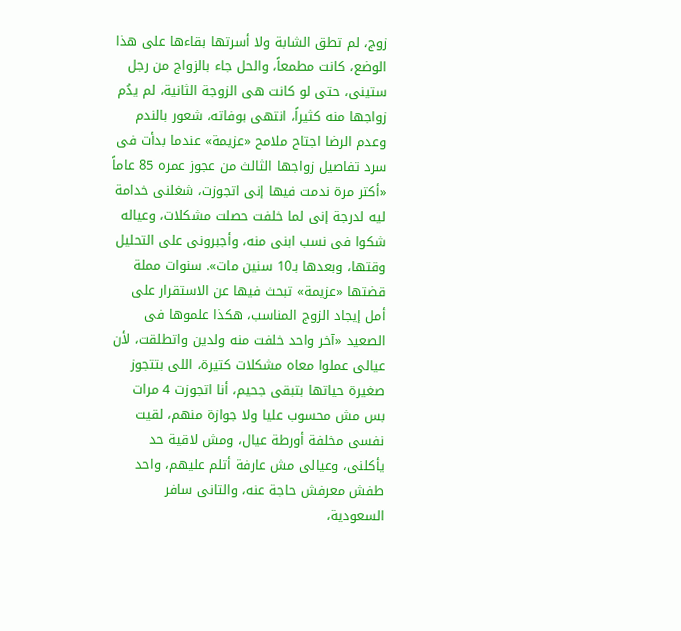زوج، لم تطق الشابة ولا أسرتها بقاءها على هذا الوضع، كانت مطمعاً، والحل جاء بالزواج من رجل ستينى، حتى لو كانت هى الزوجة الثانية، لم يدُم زواجها منه كثيراً، انتهى بوفاته، شعور بالندم وعدم الرضا اجتاح ملامح «عزيمة» عندما بدأت فى سرد تفاصيل زواجها الثالث من عجوز عمره 85 عاماً «أكتر مرة ندمت فيها إنى اتجوزت، شغلنى خدامة ليه لدرجة إنى لما خلفت حصلت مشكلات، وعياله شكوا فى نسب ابنى منه، وأجبرونى على التحليل وقتها، وبعدها بـ10 سنين مات». سنوات مملة قضتها «عزيمة» تبحث فيها عن الاستقرار على أمل إيجاد الزوج المناسب، هكذا علموها فى الصعيد «آخر واحد خلفت منه ولدين واتطلقت، لأن عيالى عملوا معاه مشكلات كتيرة، اللى بتتجوز صغيرة حياتها بتبقى جحيم، أنا اتجوزت 4 مرات بس مش محسوب عليا ولا جوازة منهم، لقيت نفسى مخلفة أورطة عيال، ومش لاقية حد يأكلنى، وعيالى مش عارفة أتلم عليهم، واحد طفش معرفش حاجة عنه، والتانى سافر السعودية،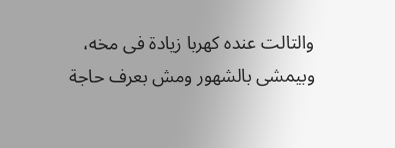والتالت عنده كهربا زيادة فى مخه، وبيمشى بالشهور ومش بعرف حاجة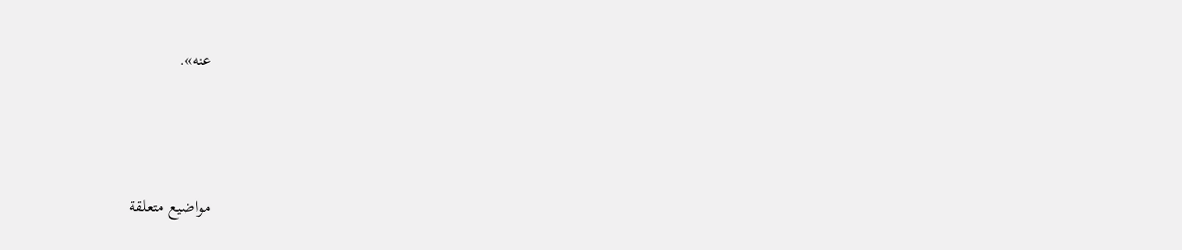عنه».




مواضيع متعلقة